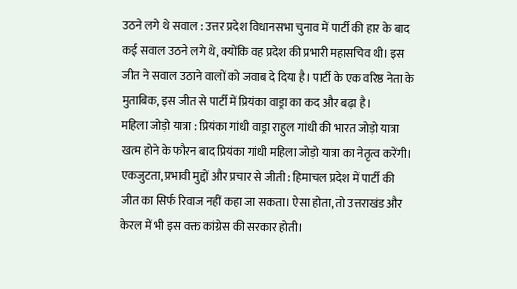उठने लगे थे सवाल : उत्तर प्रदेश विधानसभा चुनाव में पार्टी की हार के बाद कई सवाल उठने लगे थे, क्योंकि वह प्रदेश की प्रभारी महासचिव थी। इस जीत ने सवाल उठाने वालों को जवाब दे दिया है। पार्टी के एक वरिष्ठ नेता के मुताबिक, इस जीत से पार्टी में प्रियंका वाड्रा का कद और बढ़ा है।
महिला जोड़ो यात्रा : प्रियंका गांधी वाड्रा राहुल गांधी की भारत जोड़ो यात्रा खत्म होने के फौरन बाद प्रियंका गांधी महिला जोड़ो यात्रा का नेतृत्व करेंगी।
एकजुटता, प्रभावी मुद्दों और प्रचार से जीती : हिमाचल प्रदेश में पार्टी की जीत का सिर्फ रिवाज नहीं कहा जा सकता। ऐसा होता, तो उत्तराखंड और केरल में भी इस वक्त कांग्रेस की सरकार होती।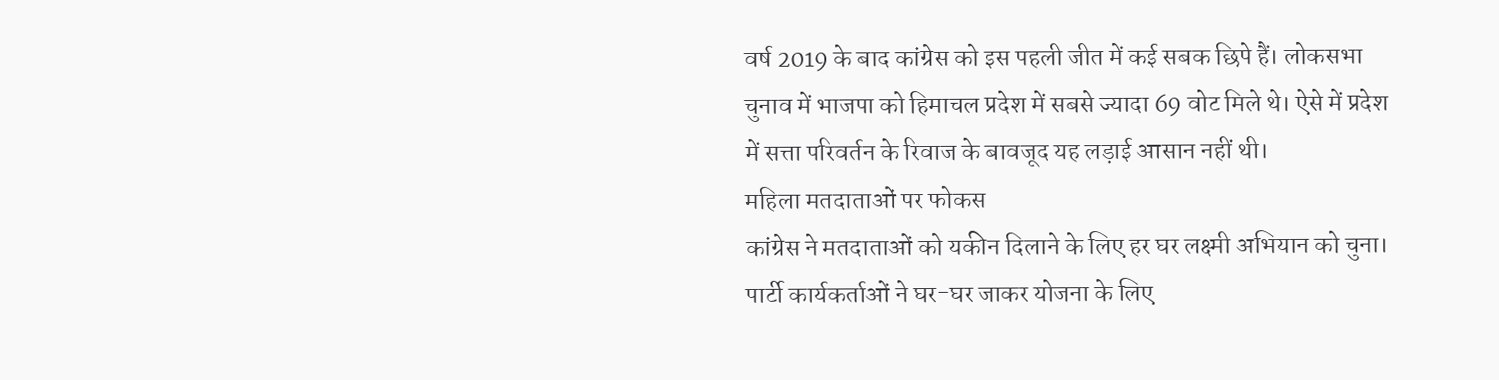वर्ष 2019 के बाद कांग्रेस को इस पहली जीत में कई सबक छिपे हैं। लोकसभा चुनाव में भाजपा को हिमाचल प्रदेश में सबसे ज्यादा 69 वोट मिले थे। ऐसे में प्रदेश में सत्ता परिवर्तन के रिवाज के बावजूद यह लड़ाई आसान नहीं थी।
महिला मतदाताओं पर फोकस
कांग्रेस ने मतदाताओं को यकीन दिलाने के लिए हर घर लक्ष्मी अभियान को चुना। पार्टी कार्यकर्ताओं ने घर-घर जाकर योजना के लिए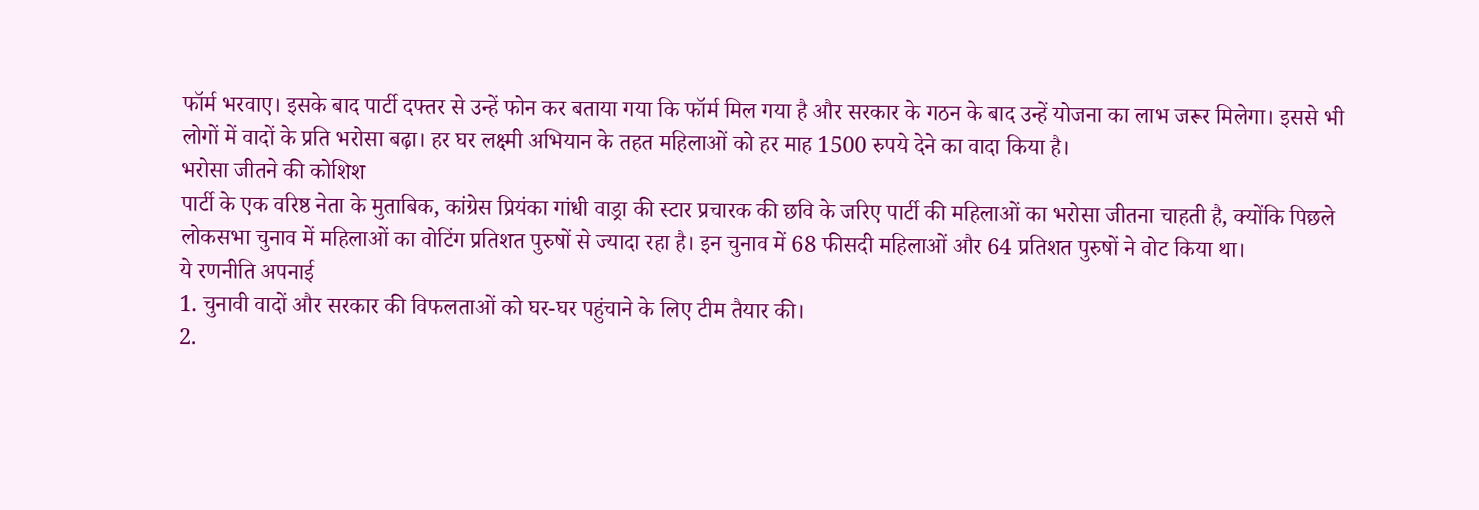फॉर्म भरवाए। इसके बाद पार्टी दफ्तर से उन्हें फोन कर बताया गया कि फॉर्म मिल गया है और सरकार के गठन के बाद उन्हें योजना का लाभ जरूर मिलेगा। इससे भी लोगों में वादों के प्रति भरोसा बढ़ा। हर घर लक्ष्मी अभियान के तहत महिलाओं को हर माह 1500 रुपये देने का वादा किया है।
भरोसा जीतने की कोशिश
पार्टी के एक वरिष्ठ नेता के मुताबिक, कांग्रेस प्रियंका गांधी वाड्रा की स्टार प्रचारक की छवि के जरिए पार्टी की महिलाओं का भरोसा जीतना चाहती है, क्योंकि पिछले लोकसभा चुनाव में महिलाओं का वोटिंग प्रतिशत पुरुषों से ज्यादा रहा है। इन चुनाव में 68 फीसदी महिलाओं और 64 प्रतिशत पुरुषों ने वोट किया था।
ये रणनीति अपनाई
1. चुनावी वादों और सरकार की विफलताओं को घर-घर पहुंचाने के लिए टीम तैयार की।
2.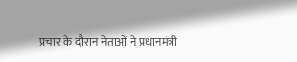प्रचार के दौरान नेताओं ने प्रधानमंत्री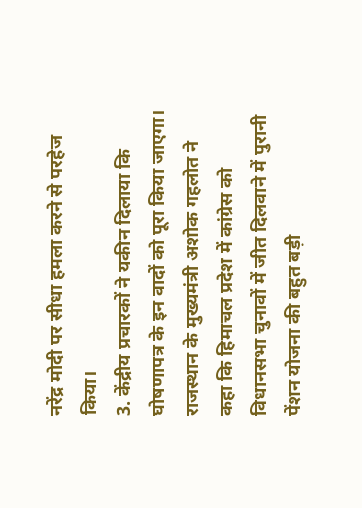नरेंद्र मोदी पर सीधा हमला करने से परहेज किया।
3. केंद्रीय प्रचारकों ने यकीन दिलाया कि घोषणापत्र के इन वादों को पूरा किया जाएगा।
राजस्थान के मुख्यमंत्री अशोक गहलोत ने कहा कि हिमाचल प्रदेश में कांग्रेस को विधानसभा चुनावों में जीत दिलवाने में पुरानी पेंशन योजना की बहुत बड़ी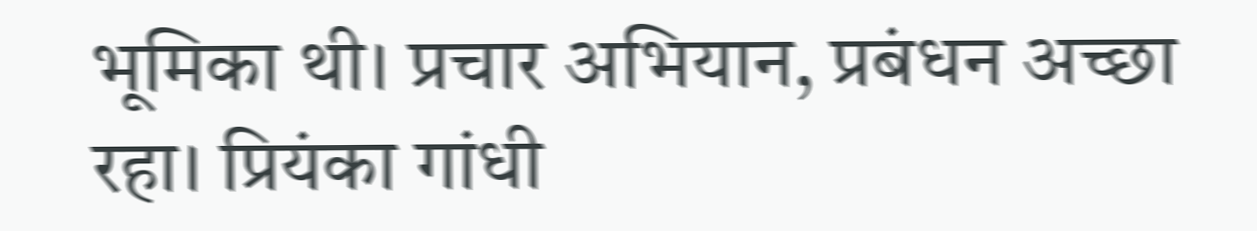भूमिका थी। प्रचार अभियान, प्रबंधन अच्छा रहा। प्रियंका गांधी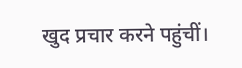खुद प्रचार करने पहुंचीं।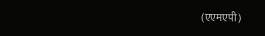(एएमएपी)